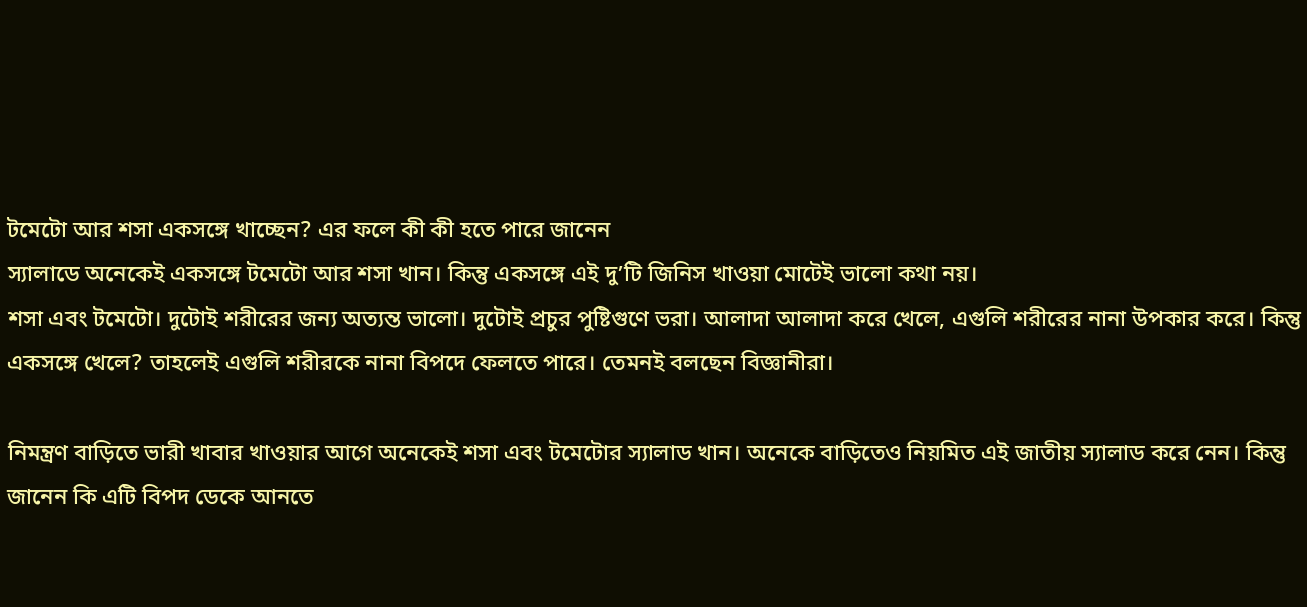টমেটো আর শসা একসঙ্গে খাচ্ছেন? এর ফলে কী কী হতে পারে জানেন
স্যালাডে অনেকেই একসঙ্গে টমেটো আর শসা খান। কিন্তু একসঙ্গে এই দু’টি জিনিস খাওয়া মোটেই ভালো কথা নয়।
শসা এবং টমেটো। দুটোই শরীরের জন্য অত্যন্ত ভালো। দুটোই প্রচুর পুষ্টিগুণে ভরা। আলাদা আলাদা করে খেলে, এগুলি শরীরের নানা উপকার করে। কিন্তু একসঙ্গে খেলে? তাহলেই এগুলি শরীরকে নানা বিপদে ফেলতে পারে। তেমনই বলছেন বিজ্ঞানীরা।

নিমন্ত্রণ বাড়িতে ভারী খাবার খাওয়ার আগে অনেকেই শসা এবং টমেটোর স্যালাড খান। অনেকে বাড়িতেও নিয়মিত এই জাতীয় স্যালাড করে নেন। কিন্তু জানেন কি এটি বিপদ ডেকে আনতে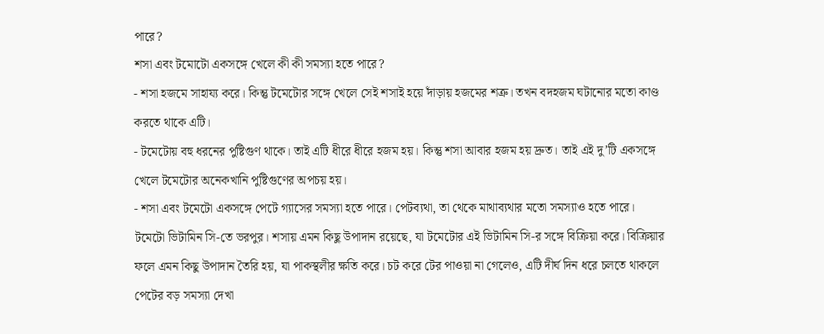পারে?
শসা এবং টমোটো একসঙ্গে খেলে কী কী সমস্যা হতে পারে?
- শসা হজমে সাহায্য করে। কিন্তু টমেটোর সঙ্গে খেলে সেই শসাই হয়ে দাঁড়ায় হজমের শত্রু। তখন বদহজম ঘটানোর মতো কাণ্ড করতে থাকে এটি।
- টমেটোয় বহু ধরনের পুষ্টিগুণ থাকে। তাই এটি ধীরে ধীরে হজম হয়। কিন্তু শসা আবার হজম হয় দ্রুত। তাই এই দু’টি একসঙ্গে খেলে টমেটোর অনেকখানি পুষ্টিগুণের অপচয় হয়।
- শসা এবং টমেটো একসঙ্গে পেটে গ্যাসের সমস্যা হতে পারে। পেটব্যথা, তা থেকে মাথাব্যথার মতো সমস্যাও হতে পারে।
টমেটো ভিটামিন সি-তে ভরপুর। শসায় এমন কিছু উপাদান রয়েছে, যা টমেটোর এই ভিটামিন সি-র সঙ্গে বিক্রিয়া করে। বিক্রিয়ার ফলে এমন কিছু উপাদান তৈরি হয়, যা পাকস্থলীর ক্ষতি করে। চট করে টের পাওয়া না গেলেও, এটি দীর্ঘ দিন ধরে চলতে থাকলে পেটের বড় সমস্যা দেখা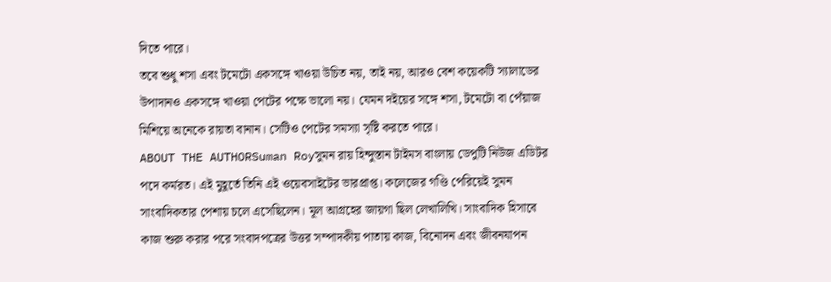দিতে পারে।
তবে শুধু শসা এবং টমেটো একসঙ্গে খাওয়া উচিত নয়, তাই নয়, আরও বেশ কয়েকটি স্যালাডের উপাদানও একসঙ্গে খাওয়া পেটের পক্ষে ভালো নয়। যেমন দইয়ের সঙ্গে শসা, টমেটো বা পেঁয়াজ মিশিয়ে অনেকে রায়তা বানান। সেটিও পেটের সমস্যা সৃষ্টি করতে পারে।
ABOUT THE AUTHORSuman Royসুমন রায় হিন্দুস্তান টাইমস বাংলায় ডেপুটি নিউজ এডিটর পদে কর্মরত। এই মুহূর্তে তিনি এই ওয়েবসাইটের ভারপ্রাপ্ত। কলেজের গণ্ডি পেরিয়েই সুমন সাংবাদিকতার পেশায় চলে এসেছিলেন। মূল আগ্রহের জায়গা ছিল লেখালিখি। সাংবাদিক হিসাবে কাজ শুরু করার পরে সংবাদপত্রের উত্তর সম্পাদকীয় পাতায় কাজ, বিনোদন এবং জীবনযাপন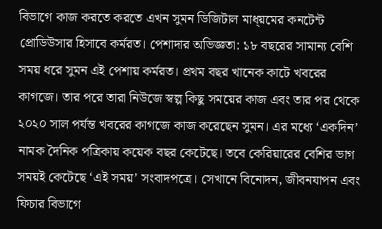বিভাগে কাজ করতে করতে এখন সুমন ডিজিটাল মাধ্য়মের কনটেন্ট প্রোডিউসার হিসাবে কর্মরত। পেশাদার অভিজ্ঞতা: ১৮ বছরের সামান্য বেশি সময় ধরে সুমন এই পেশায় কর্মরত। প্রথম বছর খানেক কাটে খবরের কাগজে। তার পরে তারা নিউজে স্বল্প কিছু সময়ের কাজ এবং তার পর থেকে ২০২০ সাল পর্যন্ত খবরের কাগজে কাজ করেছেন সুমন। এর মধ্যে ‘একদিন’ নামক দৈনিক পত্রিকায় কয়েক বছর কেটেছে। তবে কেরিয়ারের বেশির ভাগ সময়ই কেটেছে ‘এই সময়’ সংবাদপত্রে। সেখানে বিনোদন, জীবনযাপন এবং ফিচার বিভাগে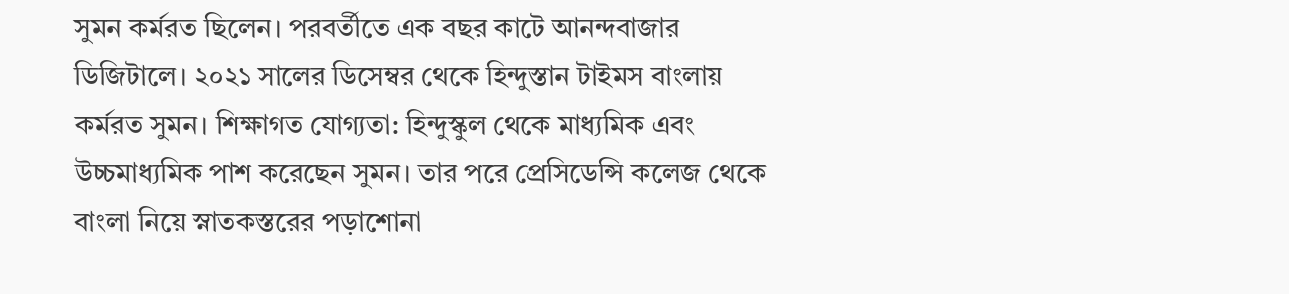সুমন কর্মরত ছিলেন। পরবর্তীতে এক বছর কাটে আনন্দবাজার ডিজিটালে। ২০২১ সালের ডিসেম্বর থেকে হিন্দুস্তান টাইমস বাংলায় কর্মরত সুমন। শিক্ষাগত যোগ্যতা: হিন্দুস্কুল থেকে মাধ্যমিক এবং উচ্চমাধ্যমিক পাশ করেছেন সুমন। তার পরে প্রেসিডেন্সি কলেজ থেকে বাংলা নিয়ে স্নাতকস্তরের পড়াশোনা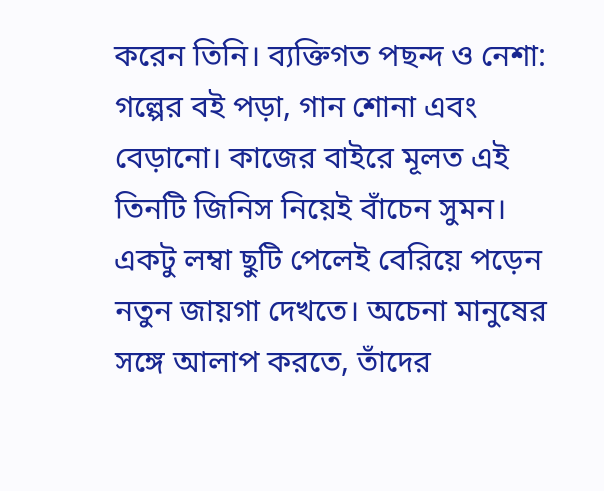করেন তিনি। ব্যক্তিগত পছন্দ ও নেশা: গল্পের বই পড়া, গান শোনা এবং বেড়ানো। কাজের বাইরে মূলত এই তিনটি জিনিস নিয়েই বাঁচেন সুমন। একটু লম্বা ছুটি পেলেই বেরিয়ে পড়েন নতুন জায়গা দেখতে। অচেনা মানুষের সঙ্গে আলাপ করতে, তাঁদের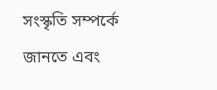সংস্কৃতি সম্পর্কে জানতে এবং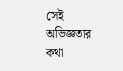সেই অভিজ্ঞতার কথা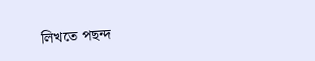লিখতে পছন্দ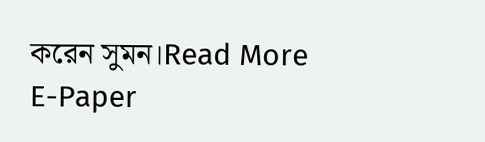করেন সুমন।Read More
E-Paper